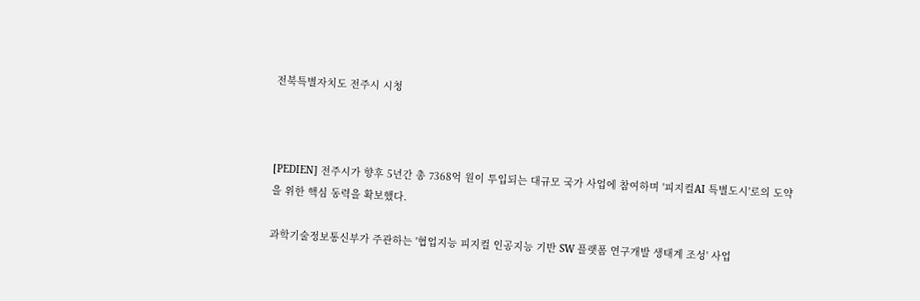전북특별자치도 전주시 시청



[PEDIEN] 전주시가 향후 5년간 총 7368억 원이 투입되는 대규모 국가 사업에 참여하며 '피지컬AI 특별도시'로의 도약을 위한 핵심 동력을 확보했다.

과학기술정보통신부가 주관하는 '협업지능 피지컬 인공지능 기반 SW 플랫폼 연구개발 생태계 조성' 사업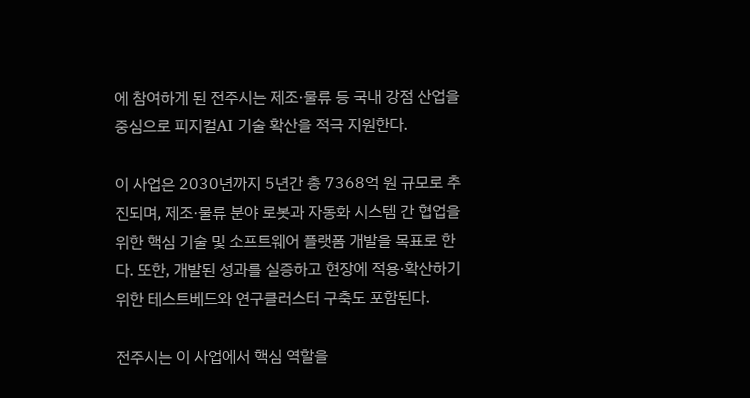에 참여하게 된 전주시는 제조·물류 등 국내 강점 산업을 중심으로 피지컬AI 기술 확산을 적극 지원한다.

이 사업은 2030년까지 5년간 총 7368억 원 규모로 추진되며, 제조·물류 분야 로봇과 자동화 시스템 간 협업을 위한 핵심 기술 및 소프트웨어 플랫폼 개발을 목표로 한다. 또한, 개발된 성과를 실증하고 현장에 적용·확산하기 위한 테스트베드와 연구클러스터 구축도 포함된다.

전주시는 이 사업에서 핵심 역할을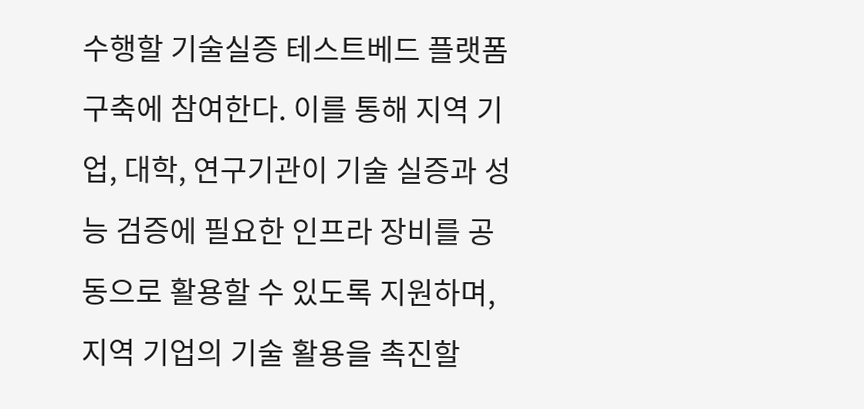수행할 기술실증 테스트베드 플랫폼 구축에 참여한다. 이를 통해 지역 기업, 대학, 연구기관이 기술 실증과 성능 검증에 필요한 인프라 장비를 공동으로 활용할 수 있도록 지원하며, 지역 기업의 기술 활용을 촉진할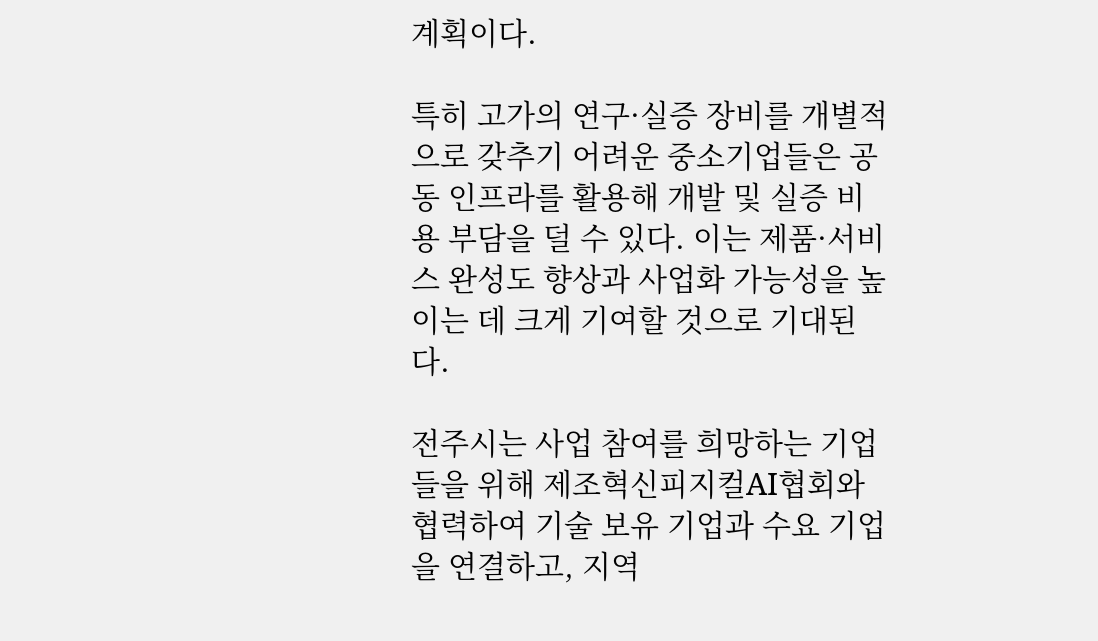계획이다.

특히 고가의 연구·실증 장비를 개별적으로 갖추기 어려운 중소기업들은 공동 인프라를 활용해 개발 및 실증 비용 부담을 덜 수 있다. 이는 제품·서비스 완성도 향상과 사업화 가능성을 높이는 데 크게 기여할 것으로 기대된다.

전주시는 사업 참여를 희망하는 기업들을 위해 제조혁신피지컬AI협회와 협력하여 기술 보유 기업과 수요 기업을 연결하고, 지역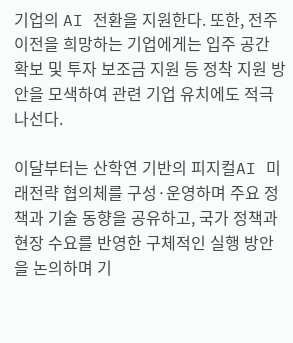기업의 AI 전환을 지원한다. 또한, 전주 이전을 희망하는 기업에게는 입주 공간 확보 및 투자 보조금 지원 등 정착 지원 방안을 모색하여 관련 기업 유치에도 적극 나선다.

이달부터는 산학연 기반의 피지컬AI 미래전략 협의체를 구성·운영하며 주요 정책과 기술 동향을 공유하고, 국가 정책과 현장 수요를 반영한 구체적인 실행 방안을 논의하며 기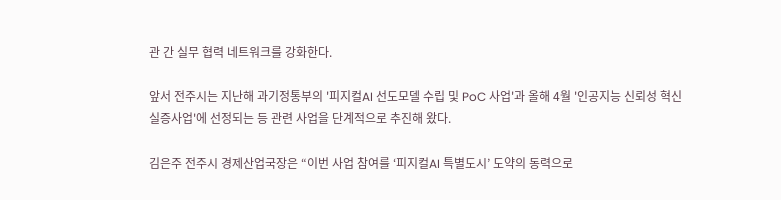관 간 실무 협력 네트워크를 강화한다.

앞서 전주시는 지난해 과기정통부의 '피지컬AI 선도모델 수립 및 PoC 사업'과 올해 4월 '인공지능 신뢰성 혁신 실증사업'에 선정되는 등 관련 사업을 단계적으로 추진해 왔다.

김은주 전주시 경제산업국장은 “이번 사업 참여를 ‘피지컬AI 특별도시’ 도약의 동력으로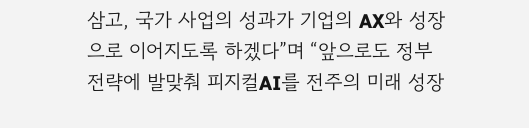삼고, 국가 사업의 성과가 기업의 AX와 성장으로 이어지도록 하겠다”며 “앞으로도 정부 전략에 발맞춰 피지컬AI를 전주의 미래 성장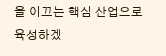을 이끄는 핵심 산업으로 육성하겠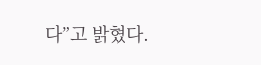다”고 밝혔다.